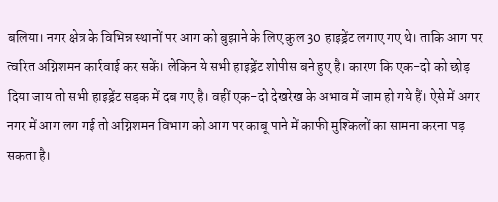बलिया। नगर क्षेत्र के विभिन्न स्थानों पर आग को बुझाने के लिए कुल 30 हाइड्रेंट लगाए गए थे। ताकि आग पर त्वरित अग्निशमन कार्रवाई कर सकें। लेकिन ये सभी हाइड्रेंट शोपीस बने हुए है। कारण कि एक-दो को छोड़ दिया जाय तो सभी हाइड्रेंट सड़क में दब गए है। वहीं एक-दो देखरेख के अभाव में जाम हो गये हैं। ऐसे में अगर नगर में आग लग गई तो अग्निशमन विभाग को आग पर काबू पाने में काफी मुश्किलों का सामना करना पड़ सकता है।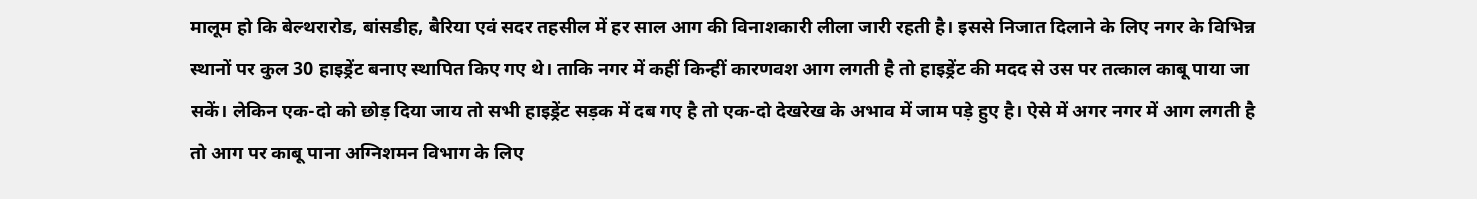मालूम हो कि बेल्थरारोड, बांसडीह, बैरिया एवं सदर तहसील में हर साल आग की विनाशकारी लीला जारी रहती है। इससे निजात दिलाने के लिए नगर के विभिन्न स्थानों पर कुल 30 हाइड्रेंट बनाए स्थापित किए गए थे। ताकि नगर में कहीं किन्हीं कारणवश आग लगती है तो हाइड्रेंट की मदद से उस पर तत्काल काबू पाया जा सकें। लेकिन एक-दो को छोड़ दिया जाय तो सभी हाइड्रेंट सड़क में दब गए है तो एक-दो देखरेख के अभाव में जाम पड़े हुए है। ऐसे में अगर नगर में आग लगती है तो आग पर काबू पाना अग्निशमन विभाग के लिए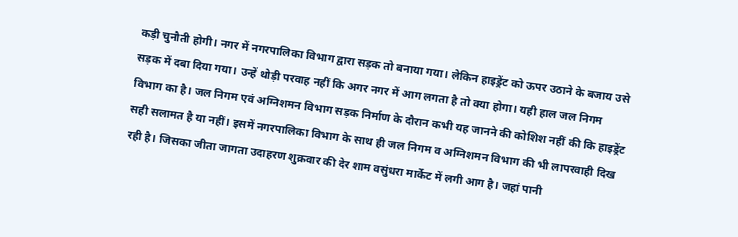कड़ी चुनौती होगी। नगर में नगरपालिका विभाग द्वारा सड़क तो बनाया गया। लेकिन हाइड्रेंट को ऊपर उठाने के बजाय उसे सड़क में दबा दिया गया। उन्हें थोड़ी परवाह नहीं कि अगर नगर में आग लगता है तो क्या होगा। यही हाल जल निगम विभाग का है। जल निगम एवं अग्निशमन विभाग सड़क निर्माण के दौरान कभी यह जानने की कोशिश नहीं की कि हाइड्रेंट सही सलामत है या नहीं। इसमें नगरपालिका विभाग के साथ ही जल निगम व अग्निशमन विभाग की भी लापरवाही दिख रही है। जिसका जीता जागता उदाहरण शुक्रवार की देर शाम वसुंधरा मार्केट में लगी आग है। जहां पानी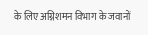के लिए अग्निशमन विभाग के जवानों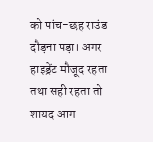को पांच-छह राउंड दौड़ना पड़ा। अगर हाइड्रेंट मौजूद रहता तथा सही रहता तो शायद आग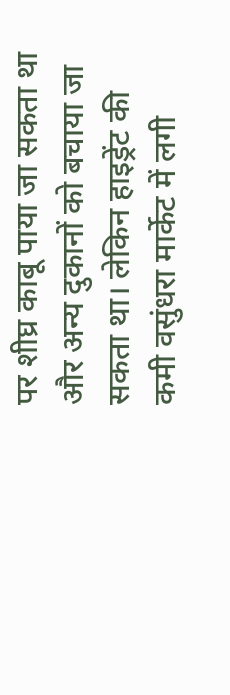पर शीघ्र काबू पाया जा सकता था और अन्य दुकानों को बचाया जा सकता था। लेकिन हाइड्रेंट की कमी वसुंधरा मार्केट में लगी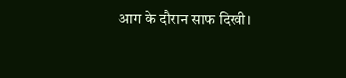आग के दौरान साफ दिखी।